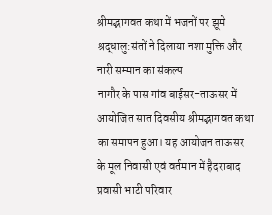श्रीमद्भागवत कथा में भजनों पर झूमे श्रद्धालु:संतों ने दिलाया नशा मुक्ति और नारी सम्मान का संकल्प
नागौर के पास गांव बाईसर-ताऊसर में आयोजित सात दिवसीय श्रीमद्भागवत कथा का समापन हुआ। यह आयोजन ताऊसर के मूल निवासी एवं वर्तमान में हैदराबाद प्रवासी भाटी परिवार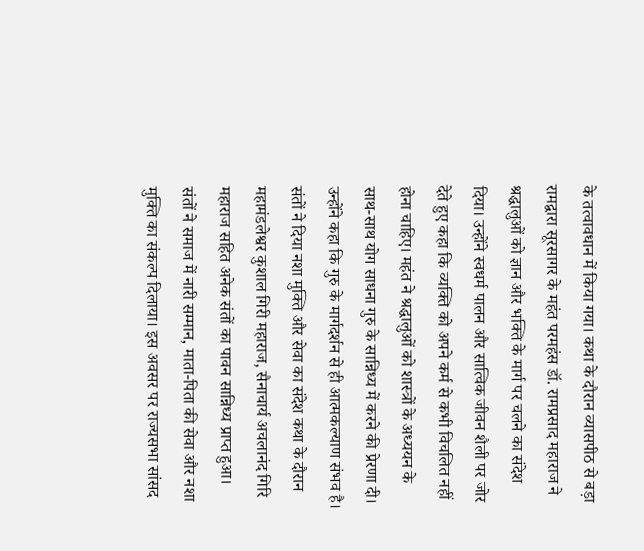के तत्वावधान में किया गया। कथा के दौरान व्यासपीठ से बड़ा रामद्वारा सूरसागर के महंत परमहंस डॉ. रामप्रसाद महाराज ने श्रद्धालुओं को ज्ञान और भक्ति के मार्ग पर चलने का संदेश दिया। उन्होंने स्वधर्म पालन और सात्विक जीवन शैली पर जोर देते हुए कहा कि व्यक्ति को अपने कर्म से कभी विचलित नहीं होना चाहिए। महंत ने श्रद्धालुओं को शास्त्रों के अध्ययन के साथ-साथ योग साधना गुरु के सान्निध्य में करने की प्रेरणा दी। उन्होंने कहा कि गुरु के मार्गदर्शन से ही आत्मकल्याण संभव है। संतों ने दिया नशा मुक्ति और सेवा का संदेश कथा के दौरान महामंडलेश्वर कुशाल गिरी महाराज, सैनाचार्य अचलानंद गिरि महाराज सहित अनेक संतों का पावन सान्निध्य प्राप्त हुआ। संतों ने समाज में नारी सम्मान, माता-पिता की सेवा और नशा मुक्ति का संकल्प दिलाया। इस अवसर पर राज्यसभा सांसद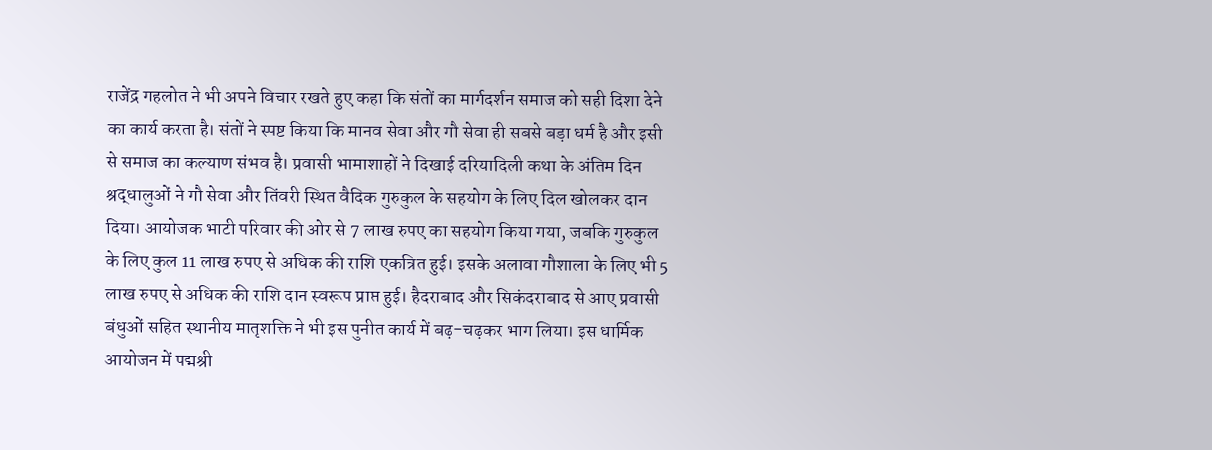राजेंद्र गहलोत ने भी अपने विचार रखते हुए कहा कि संतों का मार्गदर्शन समाज को सही दिशा देने का कार्य करता है। संतों ने स्पष्ट किया कि मानव सेवा और गौ सेवा ही सबसे बड़ा धर्म है और इसी से समाज का कल्याण संभव है। प्रवासी भामाशाहों ने दिखाई दरियादिली कथा के अंतिम दिन श्रद्धालुओं ने गौ सेवा और तिंवरी स्थित वैदिक गुरुकुल के सहयोग के लिए दिल खोलकर दान दिया। आयोजक भाटी परिवार की ओर से 7 लाख रुपए का सहयोग किया गया, जबकि गुरुकुल के लिए कुल 11 लाख रुपए से अधिक की राशि एकत्रित हुई। इसके अलावा गौशाला के लिए भी 5 लाख रुपए से अधिक की राशि दान स्वरूप प्राप्त हुई। हैदराबाद और सिकंदराबाद से आए प्रवासी बंधुओं सहित स्थानीय मातृशक्ति ने भी इस पुनीत कार्य में बढ़-चढ़कर भाग लिया। इस धार्मिक आयोजन में पद्मश्री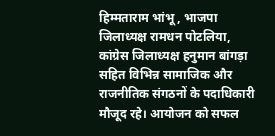हिम्मताराम भांभू, भाजपा जिलाध्यक्ष रामधन पोटलिया, कांग्रेस जिलाध्यक्ष हनुमान बांगड़ा सहित विभिन्न सामाजिक और राजनीतिक संगठनों के पदाधिकारी मौजूद रहे। आयोजन को सफल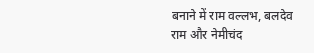बनाने में राम वल्लभ, बलदेव राम और नेमीचंद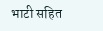भाटी सहित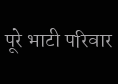पूरे भाटी परिवार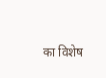का विशेष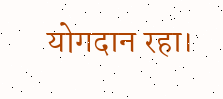योगदान रहा।